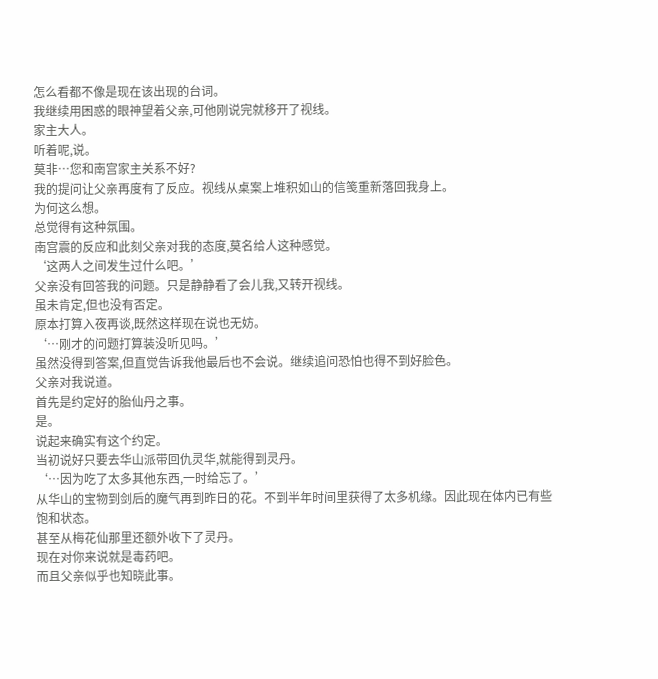怎么看都不像是现在该出现的台词。
我继续用困惑的眼神望着父亲,可他刚说完就移开了视线。
家主大人。
听着呢,说。
莫非…您和南宫家主关系不好?
我的提问让父亲再度有了反应。视线从桌案上堆积如山的信笺重新落回我身上。
为何这么想。
总觉得有这种氛围。
南宫震的反应和此刻父亲对我的态度,莫名给人这种感觉。
‘这两人之间发生过什么吧。’
父亲没有回答我的问题。只是静静看了会儿我,又转开视线。
虽未肯定,但也没有否定。
原本打算入夜再谈,既然这样现在说也无妨。
‘…刚才的问题打算装没听见吗。’
虽然没得到答案,但直觉告诉我他最后也不会说。继续追问恐怕也得不到好脸色。
父亲对我说道。
首先是约定好的胎仙丹之事。
是。
说起来确实有这个约定。
当初说好只要去华山派带回仇灵华,就能得到灵丹。
‘…因为吃了太多其他东西,一时给忘了。’
从华山的宝物到剑后的魔气再到昨日的花。不到半年时间里获得了太多机缘。因此现在体内已有些饱和状态。
甚至从梅花仙那里还额外收下了灵丹。
现在对你来说就是毒药吧。
而且父亲似乎也知晓此事。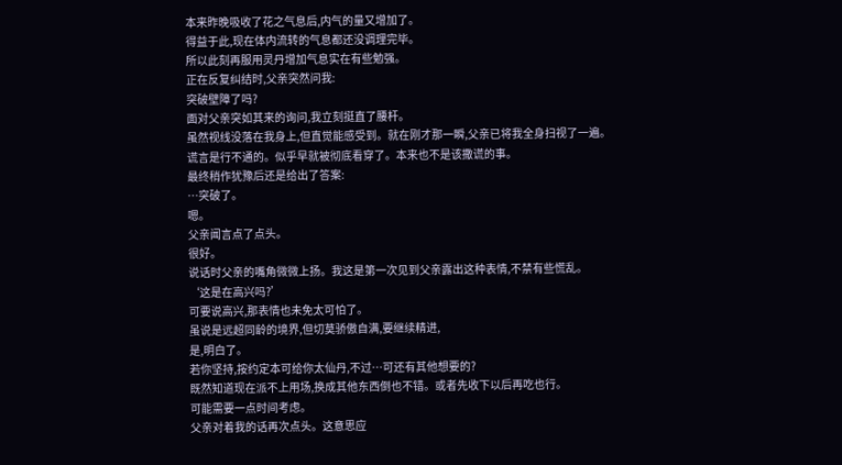本来昨晚吸收了花之气息后,内气的量又增加了。
得益于此,现在体内流转的气息都还没调理完毕。
所以此刻再服用灵丹增加气息实在有些勉强。
正在反复纠结时,父亲突然问我:
突破壁障了吗?
面对父亲突如其来的询问,我立刻挺直了腰杆。
虽然视线没落在我身上,但直觉能感受到。就在刚才那一瞬,父亲已将我全身扫视了一遍。
谎言是行不通的。似乎早就被彻底看穿了。本来也不是该撒谎的事。
最终稍作犹豫后还是给出了答案:
…突破了。
嗯。
父亲闻言点了点头。
很好。
说话时父亲的嘴角微微上扬。我这是第一次见到父亲露出这种表情,不禁有些慌乱。
‘这是在高兴吗?’
可要说高兴,那表情也未免太可怕了。
虽说是远超同龄的境界,但切莫骄傲自满,要继续精进,
是,明白了。
若你坚持,按约定本可给你太仙丹,不过…可还有其他想要的?
既然知道现在派不上用场,换成其他东西倒也不错。或者先收下以后再吃也行。
可能需要一点时间考虑。
父亲对着我的话再次点头。这意思应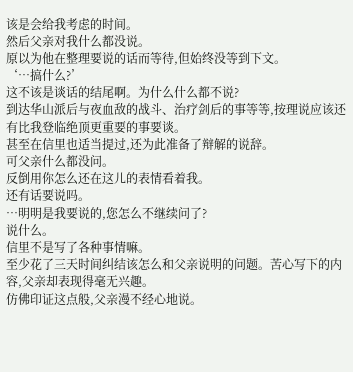该是会给我考虑的时间。
然后父亲对我什么都没说。
原以为他在整理要说的话而等待,但始终没等到下文。
‘…搞什么?’
这不该是谈话的结尾啊。为什么什么都不说?
到达华山派后与夜血敌的战斗、治疗剑后的事等等,按理说应该还有比我登临绝顶更重要的事要谈。
甚至在信里也适当提过,还为此准备了辩解的说辞。
可父亲什么都没问。
反倒用你怎么还在这儿的表情看着我。
还有话要说吗。
…明明是我要说的,您怎么不继续问了?
说什么。
信里不是写了各种事情嘛。
至少花了三天时间纠结该怎么和父亲说明的问题。苦心写下的内容,父亲却表现得毫无兴趣。
仿佛印证这点般,父亲漫不经心地说。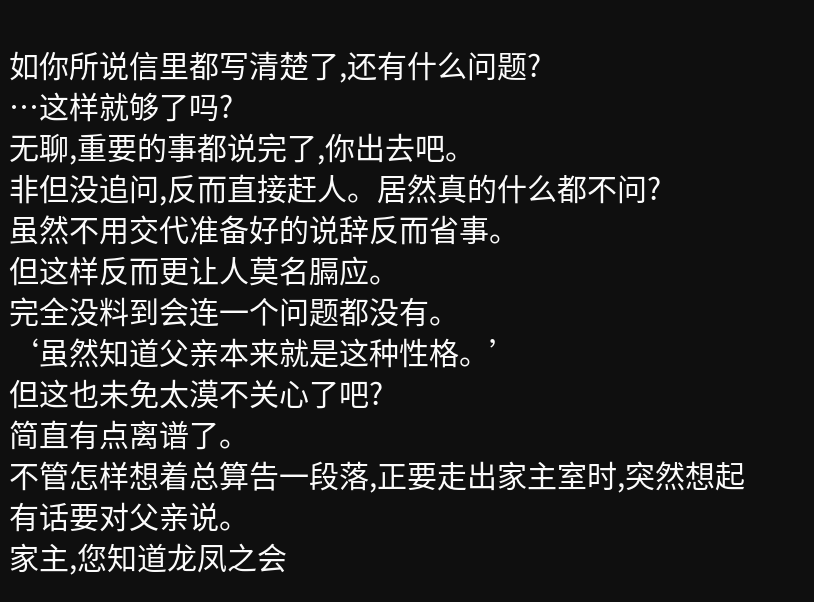如你所说信里都写清楚了,还有什么问题?
…这样就够了吗?
无聊,重要的事都说完了,你出去吧。
非但没追问,反而直接赶人。居然真的什么都不问?
虽然不用交代准备好的说辞反而省事。
但这样反而更让人莫名膈应。
完全没料到会连一个问题都没有。
‘虽然知道父亲本来就是这种性格。’
但这也未免太漠不关心了吧?
简直有点离谱了。
不管怎样想着总算告一段落,正要走出家主室时,突然想起有话要对父亲说。
家主,您知道龙凤之会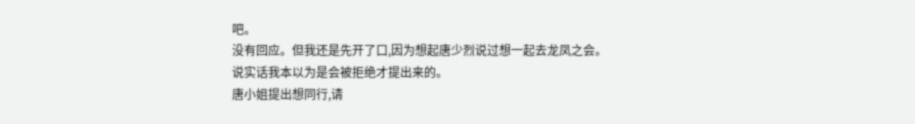吧。
没有回应。但我还是先开了口,因为想起唐少烈说过想一起去龙凤之会。
说实话我本以为是会被拒绝才提出来的。
唐小姐提出想同行,请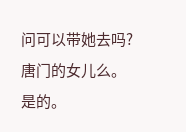问可以带她去吗?
唐门的女儿么。
是的。